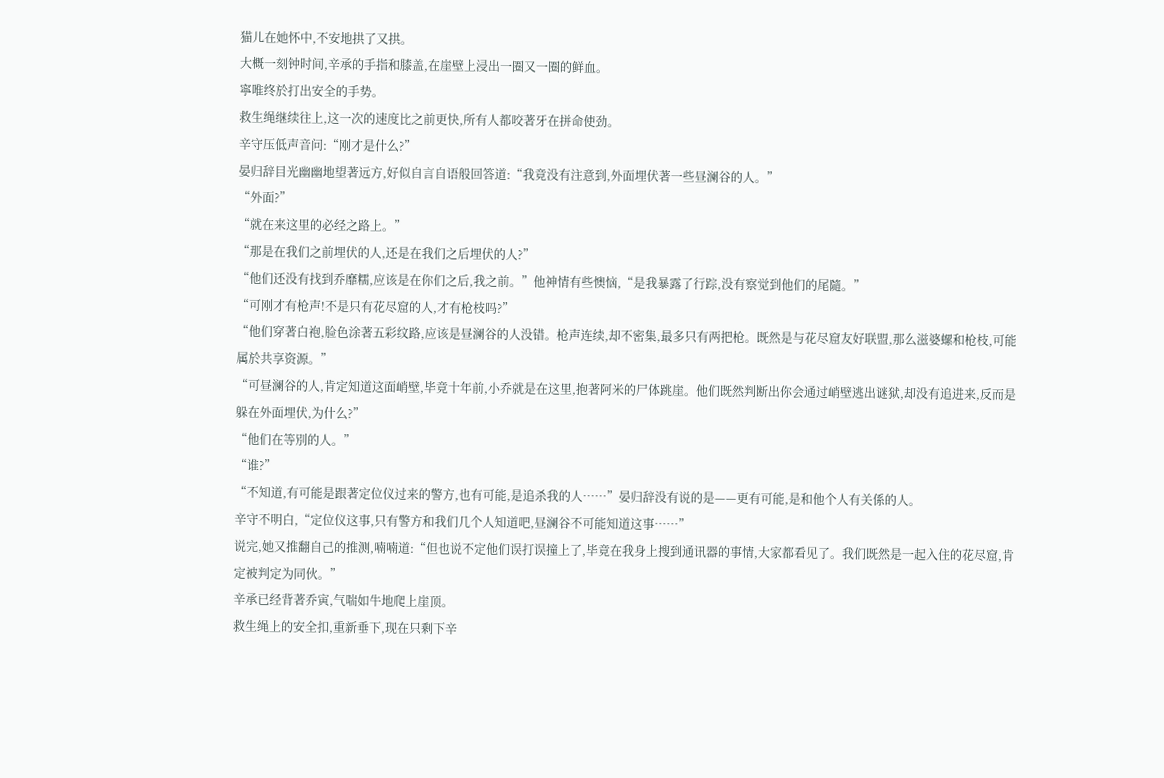猫儿在她怀中,不安地拱了又拱。
大概一刻钟时间,辛承的手指和膝盖,在崖壁上浸出一圈又一圈的鲜血。
寧唯终於打出安全的手势。
救生绳继续往上,这一次的速度比之前更快,所有人都咬著牙在拼命使劲。
辛守压低声音问:“刚才是什么?”
晏归辞目光幽幽地望著远方,好似自言自语般回答道:“我竟没有注意到,外面埋伏著一些昼澜谷的人。”
“外面?”
“就在来这里的必经之路上。”
“那是在我们之前埋伏的人,还是在我们之后埋伏的人?”
“他们还没有找到乔靡糯,应该是在你们之后,我之前。”他神情有些懊恼,“是我暴露了行踪,没有察觉到他们的尾隨。”
“可刚才有枪声!不是只有花尽窟的人,才有枪枝吗?”
“他们穿著白袍,脸色涂著五彩纹路,应该是昼澜谷的人没错。枪声连续,却不密集,最多只有两把枪。既然是与花尽窟友好联盟,那么滋婆螺和枪枝,可能属於共享资源。”
“可昼澜谷的人,肯定知道这面峭壁,毕竟十年前,小乔就是在这里,抱著阿米的尸体跳崖。他们既然判断出你会通过峭壁逃出谜狱,却没有追进来,反而是躲在外面埋伏,为什么?”
“他们在等別的人。”
“谁?”
“不知道,有可能是跟著定位仪过来的警方,也有可能,是追杀我的人……”晏归辞没有说的是——更有可能,是和他个人有关係的人。
辛守不明白,“定位仪这事,只有警方和我们几个人知道吧,昼澜谷不可能知道这事……”
说完,她又推翻自己的推测,喃喃道:“但也说不定他们误打误撞上了,毕竟在我身上搜到通讯器的事情,大家都看见了。我们既然是一起入住的花尽窟,肯定被判定为同伙。”
辛承已经背著乔寅,气喘如牛地爬上崖顶。
救生绳上的安全扣,重新垂下,现在只剩下辛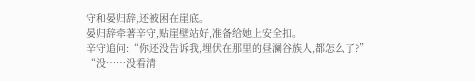守和晏归辞,还被困在崖底。
晏归辞牵著辛守,贴崖壁站好,准备给她上安全扣。
辛守追问:“你还没告诉我,埋伏在那里的昼澜谷族人,都怎么了?”
“没……没看清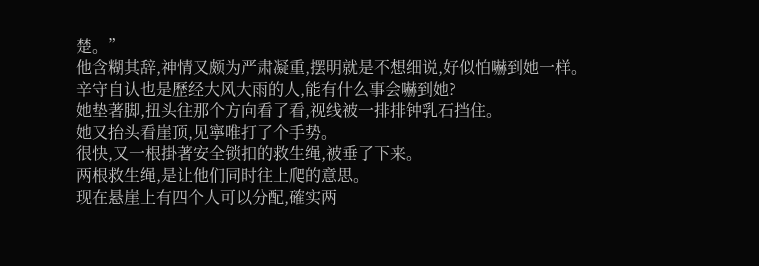楚。”
他含糊其辞,神情又颇为严肃凝重,摆明就是不想细说,好似怕嚇到她一样。
辛守自认也是歷经大风大雨的人,能有什么事会嚇到她?
她垫著脚,扭头往那个方向看了看,视线被一排排钟乳石挡住。
她又抬头看崖顶,见寧唯打了个手势。
很快,又一根掛著安全锁扣的救生绳,被垂了下来。
两根救生绳,是让他们同时往上爬的意思。
现在悬崖上有四个人可以分配,確实两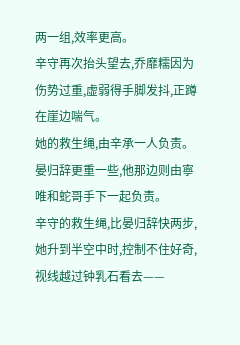两一组,效率更高。
辛守再次抬头望去,乔靡糯因为伤势过重,虚弱得手脚发抖,正蹲在崖边喘气。
她的救生绳,由辛承一人负责。
晏归辞更重一些,他那边则由寧唯和蛇哥手下一起负责。
辛守的救生绳,比晏归辞快两步,她升到半空中时,控制不住好奇,视线越过钟乳石看去——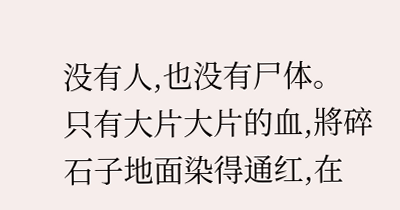没有人,也没有尸体。
只有大片大片的血,將碎石子地面染得通红,在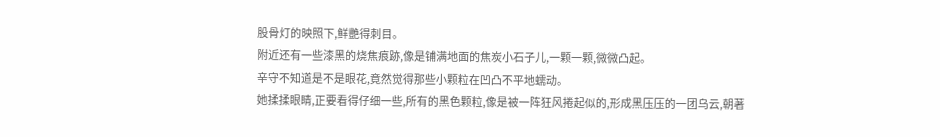股骨灯的映照下,鲜艷得刺目。
附近还有一些漆黑的烧焦痕跡,像是铺满地面的焦炭小石子儿,一颗一颗,微微凸起。
辛守不知道是不是眼花,竟然觉得那些小颗粒在凹凸不平地蠕动。
她揉揉眼睛,正要看得仔细一些,所有的黑色颗粒,像是被一阵狂风捲起似的,形成黑压压的一团乌云,朝著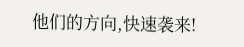他们的方向,快速袭来!